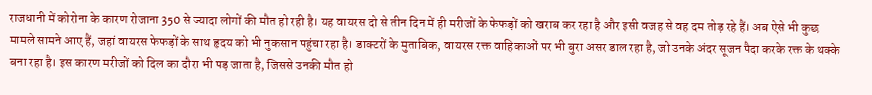राजधानी में कोरोना के कारण रोजाना 350 से ज्यादा लोगों की मौत हो रही है। यह वायरस दो से तीन दिन में ही मरीजों के फेफड़ों को खराब कर रहा है और इसी वजह से वह दम तोड़ रहे हैं। अब ऐसे भी कुछ मामले सामने आए हैं, जहां वायरस फेफड़ों के साथ हृदय को भी नुकसान पहुंचा रहा है। डाक्टरों के मुताबिक, वायरस रक्त वाहिकाओं पर भी बुरा असर डाल रहा है, जो उनके अंदर सूजन पैदा करके रक्त के थक्के बना रहा है। इस कारण मरीजों को दिल का दौरा भी पड़ जाता है, जिससे उनकी मौत हो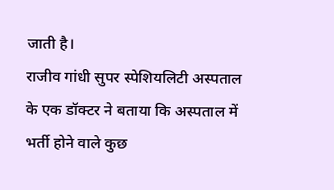जाती है।
राजीव गांधी सुपर स्पेशियलिटी अस्पताल के एक डॉक्टर ने बताया कि अस्पताल में भर्ती होने वाले कुछ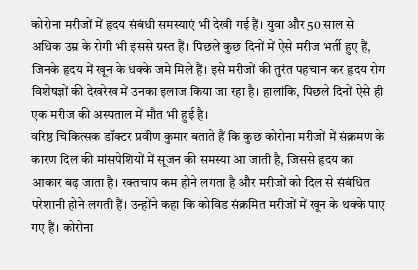कोरोना मरीजों में हृदय संबंधी समस्याएं भी देखी गई हैं। युवा और 50 साल से अधिक उम्र के रोगी भी इससे ग्रस्त हैं। पिछले कुछ दिनों में ऐसे मरीज भर्ती हुए हैं, जिनके हृदय में खून के धक्के जमे मिले हैं। इसे मरीजों की तुरंत पहचान कर हृदय रोग विशेषज्ञों की देखरेख में उनका इलाज किया जा रहा है। हालांकि, पिछले दिनों ऐसे ही एक मरीज की अस्पताल में मौत भी हुई है।
वरिष्ठ चिकित्सक डॉक्टर प्रवीण कुमार बताते हैं कि कुछ कोरोना मरीजों में संक्रमण के कारण दिल की मांसपेशियों में सूजन की समस्या आ जाती है, जिससे हृदय का आकार बढ़ जाता है। रक्तचाप कम होने लगता है और मरीजों को दिल से संबंधित परेशानी होने लगती हैं। उन्होंने कहा कि कोविड संक्रमित मरीजों में खून के थक्के पाए गए हैं। कोरोना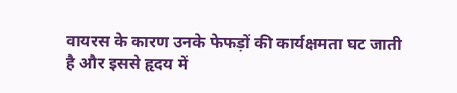वायरस के कारण उनके फेफड़ों की कार्यक्षमता घट जाती है और इससे हृदय में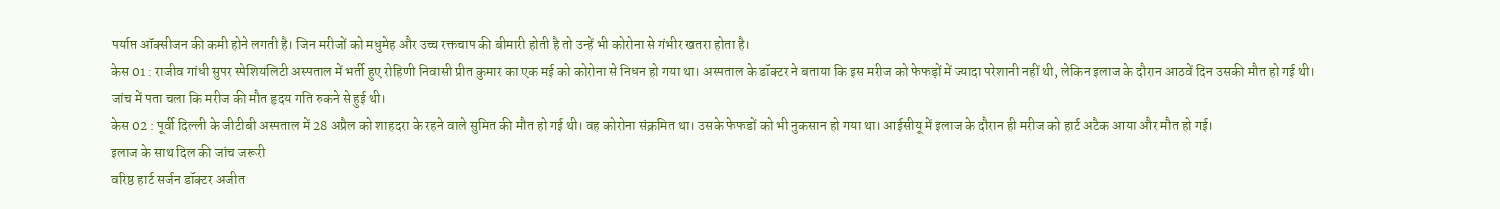पर्याप्त ऑक्सीजन की कमी होने लगती है। जिन मरीजों को मधुमेह और उच्च रक्तचाप की बीमारी होती है तो उन्हें भी कोरोना से गंभीर खतरा होता है।
केस 01 : राजीव गांधी सुपर स्पेशियलिटी अस्पताल में भर्ती हुए रोहिणी निवासी प्रीत कुमार का एक मई को कोरोना से निधन हो गया था। अस्पताल के डॉक्टर ने बताया कि इस मरीज को फेफड़ों में ज्यादा परेशानी नहीं थी, लेकिन इलाज के दौरान आठवें दिन उसकी मौत हो गई थी। जांच में पता चला कि मरीज की मौत हृदय गति रुकने से हुई थी।
केस 02 : पूर्वी दिल्ली के जीटीबी अस्पताल में 28 अप्रैल को शाहदरा के रहने वाले सुमित की मौत हो गई थी। वह कोरोना संक्रमित था। उसके फेफडों को भी नुकसान हो गया था। आईसीयू में इलाज के दौरान ही मरीज को हार्ट अटैक आया और मौत हो गई।
इलाज के साथ दिल की जांच जरूरी
वरिष्ठ हार्ट सर्जन डॉक्टर अजीत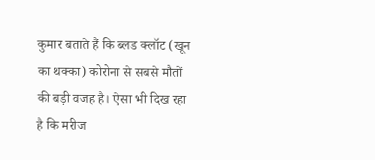कुमार बताते हैं कि ब्लड क्लॉट (खून का थक्का) कोरोना से सबसे मौतों की बड़ी वजह है। ऐसा भी दिख रहा है कि मरीज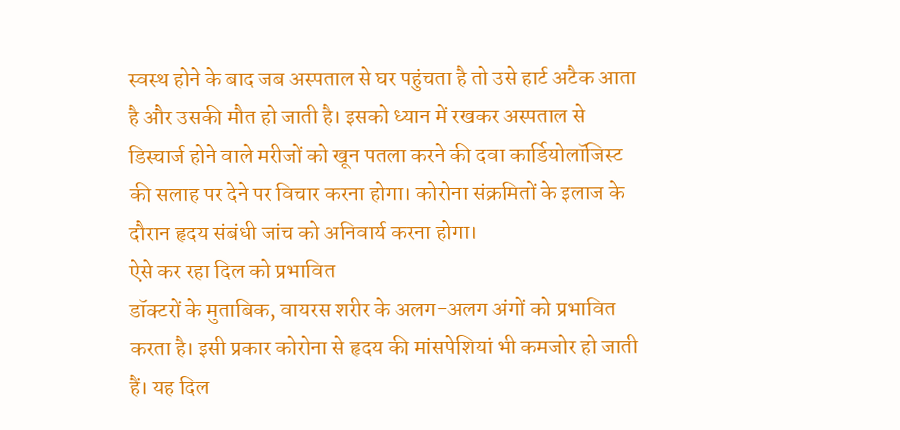स्वस्थ होने के बाद जब अस्पताल से घर पहुंचता है तो उसे हार्ट अटैक आता है और उसकी मौत हो जाती है। इसको ध्यान में रखकर अस्पताल से डिस्चार्ज होने वाले मरीजों को खून पतला करने की दवा कार्डियोलॉजिस्ट की सलाह पर देने पर विचार करना होगा। कोरोना संक्रमितों के इलाज के दौरान हृदय संबंधी जांच को अनिवार्य करना होगा।
ऐसे कर रहा दिल को प्रभावित
डॉक्टरों के मुताबिक, वायरस शरीर के अलग-अलग अंगों को प्रभावित करता है। इसी प्रकार कोरोना से हृदय की मांसपेशियां भी कमजोर हो जाती हैं। यह दिल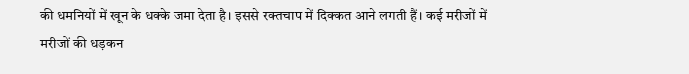की धमनियों में खून के धक्के जमा देता है। इससे रक्तचाप में दिक्कत आने लगती हैं। कई मरीजों में मरीजों की धड़कन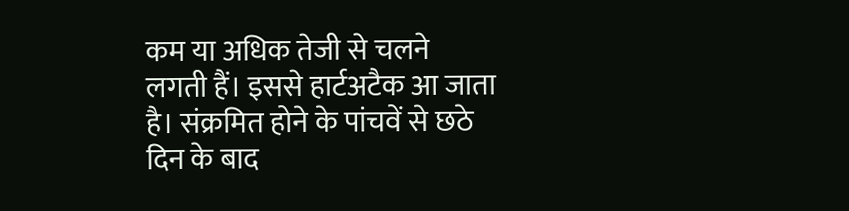कम या अधिक तेजी से चलने लगती हैं। इससे हार्टअटैक आ जाता है। संक्रमित होने के पांचवें से छठे दिन के बाद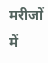मरीजों में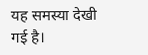यह समस्या देखी गई है।